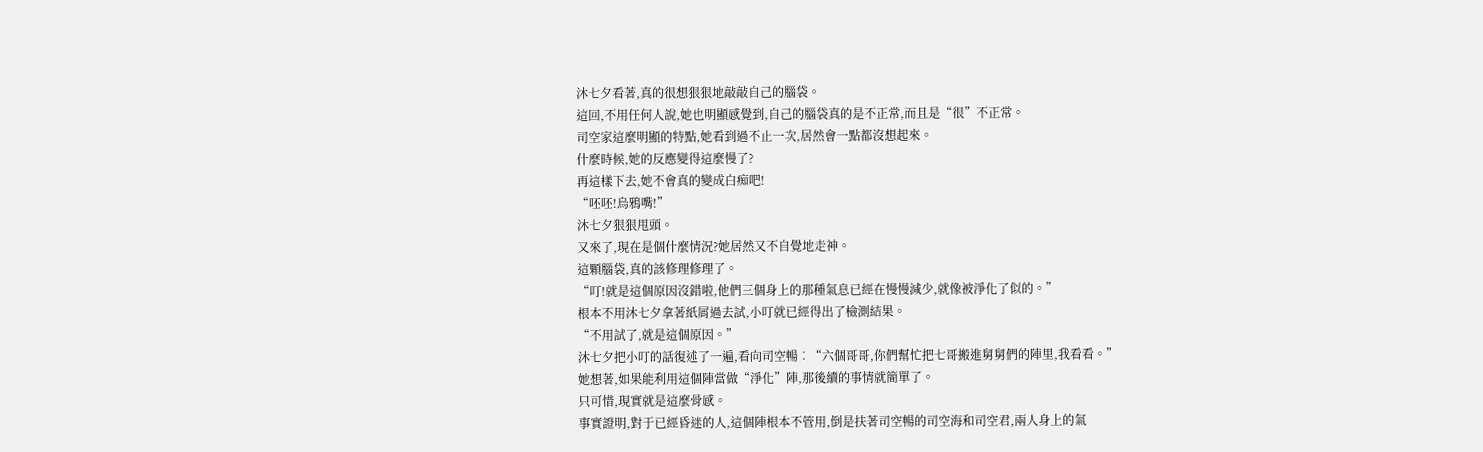沐七夕看著,真的很想狠狠地敲敲自己的腦袋。
這回,不用任何人說,她也明顯感覺到,自己的腦袋真的是不正常,而且是“很”不正常。
司空家這麼明顯的特點,她看到過不止一次,居然會一點都沒想起來。
什麼時候,她的反應變得這麼慢了?
再這樣下去,她不會真的變成白痴吧!
“呸呸!烏鴉嘴!”
沐七夕狠狠甩頭。
又來了,現在是個什麼情況?她居然又不自覺地走神。
這顆腦袋,真的該修理修理了。
“叮!就是這個原因沒錯啦,他們三個身上的那種氣息已經在慢慢減少,就像被淨化了似的。”
根本不用沐七夕拿著紙屑過去試,小叮就已經得出了檢測結果。
“不用試了,就是這個原因。”
沐七夕把小叮的話復述了一遍,看向司空暢︰“六個哥哥,你們幫忙把七哥搬進舅舅們的陣里,我看看。”
她想著,如果能利用這個陣當做“淨化”陣,那後續的事情就簡單了。
只可惜,現實就是這麼骨感。
事實證明,對于已經昏迷的人,這個陣根本不管用,倒是扶著司空暢的司空海和司空君,兩人身上的氣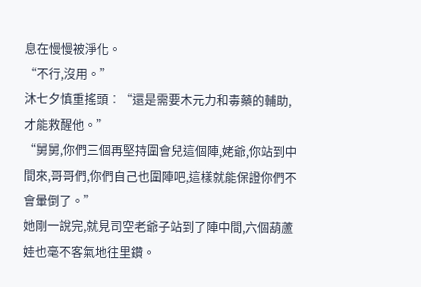息在慢慢被淨化。
“不行,沒用。”
沐七夕慎重搖頭︰“還是需要木元力和毒藥的輔助,才能救醒他。”
“舅舅,你們三個再堅持圍會兒這個陣,姥爺,你站到中間來,哥哥們,你們自己也圍陣吧,這樣就能保證你們不會暈倒了。”
她剛一說完,就見司空老爺子站到了陣中間,六個葫蘆娃也毫不客氣地往里鑽。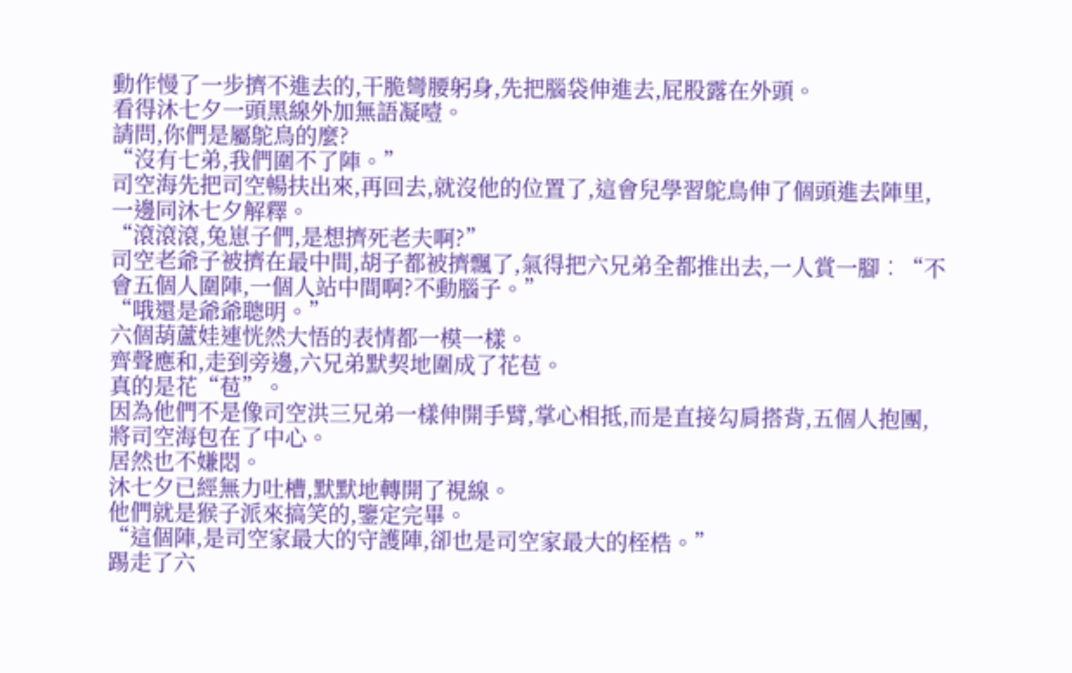動作慢了一步擠不進去的,干脆彎腰躬身,先把腦袋伸進去,屁股露在外頭。
看得沐七夕一頭黑線外加無語凝噎。
請問,你們是屬鴕鳥的麼?
“沒有七弟,我們圍不了陣。”
司空海先把司空暢扶出來,再回去,就沒他的位置了,這會兒學習鴕鳥伸了個頭進去陣里,一邊同沐七夕解釋。
“滾滾滾,兔崽子們,是想擠死老夫啊?”
司空老爺子被擠在最中間,胡子都被擠飄了,氣得把六兄弟全都推出去,一人賞一腳︰“不會五個人圍陣,一個人站中間啊?不動腦子。”
“哦還是爺爺聰明。”
六個葫蘆娃連恍然大悟的表情都一模一樣。
齊聲應和,走到旁邊,六兄弟默契地圍成了花苞。
真的是花“苞”。
因為他們不是像司空洪三兄弟一樣伸開手臂,掌心相抵,而是直接勾肩搭背,五個人抱團,將司空海包在了中心。
居然也不嫌悶。
沐七夕已經無力吐槽,默默地轉開了視線。
他們就是猴子派來搞笑的,鑒定完畢。
“這個陣,是司空家最大的守護陣,卻也是司空家最大的桎梏。”
踢走了六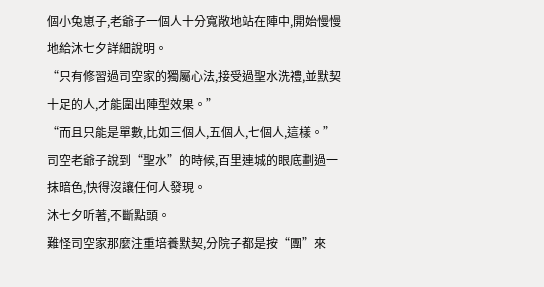個小兔崽子,老爺子一個人十分寬敞地站在陣中,開始慢慢地給沐七夕詳細說明。
“只有修習過司空家的獨屬心法,接受過聖水洗禮,並默契十足的人,才能圍出陣型效果。”
“而且只能是單數,比如三個人,五個人,七個人,這樣。”
司空老爺子說到“聖水”的時候,百里連城的眼底劃過一抹暗色,快得沒讓任何人發現。
沐七夕听著,不斷點頭。
難怪司空家那麼注重培養默契,分院子都是按“團”來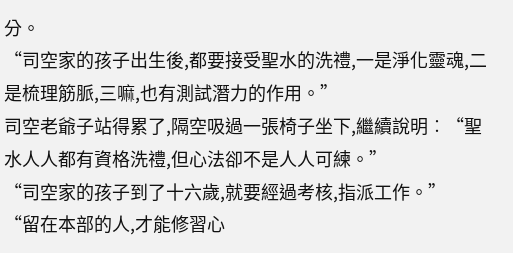分。
“司空家的孩子出生後,都要接受聖水的洗禮,一是淨化靈魂,二是梳理筋脈,三嘛,也有測試潛力的作用。”
司空老爺子站得累了,隔空吸過一張椅子坐下,繼續說明︰“聖水人人都有資格洗禮,但心法卻不是人人可練。”
“司空家的孩子到了十六歲,就要經過考核,指派工作。”
“留在本部的人,才能修習心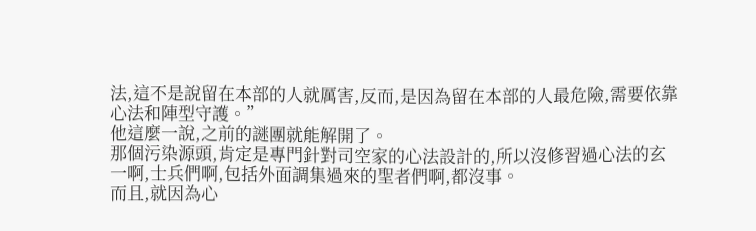法,這不是說留在本部的人就厲害,反而,是因為留在本部的人最危險,需要依靠心法和陣型守護。”
他這麼一說,之前的謎團就能解開了。
那個污染源頭,肯定是專門針對司空家的心法設計的,所以沒修習過心法的玄一啊,士兵們啊,包括外面調集過來的聖者們啊,都沒事。
而且,就因為心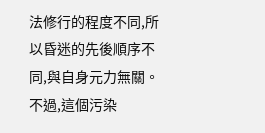法修行的程度不同,所以昏迷的先後順序不同,與自身元力無關。
不過,這個污染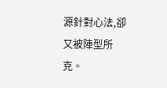源針對心法,卻又被陣型所克。